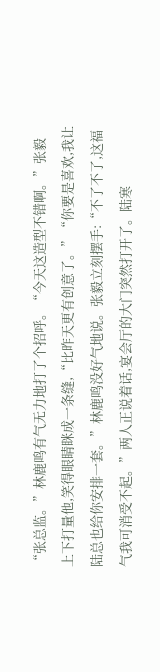“张总监。”林鹿鸣有气无力地打了个招呼。“今天这造型不错啊。”张毅上下打量他,笑得眼睛眯成一条缝,“比昨天更有创意了。”“你要是喜欢,我让陆总也给你安排一套。”林鹿鸣没好气地说。张毅立刻摆手:“不了不了,这福气我可消受不起。”两人正说着话,宴会厅的大门突然打开了。陆寒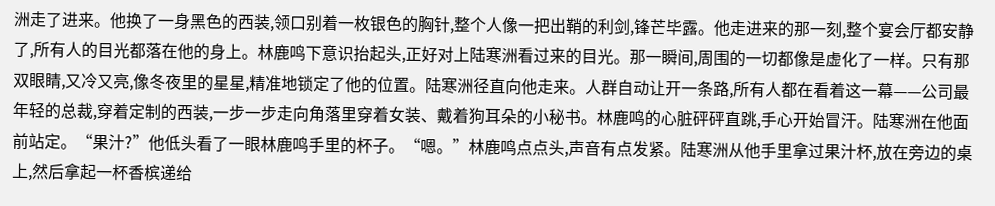洲走了进来。他换了一身黑色的西装,领口别着一枚银色的胸针,整个人像一把出鞘的利剑,锋芒毕露。他走进来的那一刻,整个宴会厅都安静了,所有人的目光都落在他的身上。林鹿鸣下意识抬起头,正好对上陆寒洲看过来的目光。那一瞬间,周围的一切都像是虚化了一样。只有那双眼睛,又冷又亮,像冬夜里的星星,精准地锁定了他的位置。陆寒洲径直向他走来。人群自动让开一条路,所有人都在看着这一幕——公司最年轻的总裁,穿着定制的西装,一步一步走向角落里穿着女装、戴着狗耳朵的小秘书。林鹿鸣的心脏砰砰直跳,手心开始冒汗。陆寒洲在他面前站定。“果汁?”他低头看了一眼林鹿鸣手里的杯子。“嗯。”林鹿鸣点点头,声音有点发紧。陆寒洲从他手里拿过果汁杯,放在旁边的桌上,然后拿起一杯香槟递给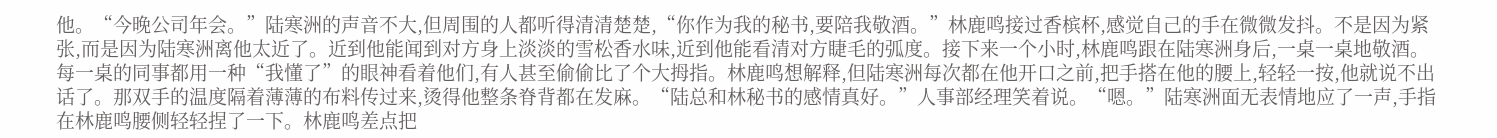他。“今晚公司年会。”陆寒洲的声音不大,但周围的人都听得清清楚楚,“你作为我的秘书,要陪我敬酒。”林鹿鸣接过香槟杯,感觉自己的手在微微发抖。不是因为紧张,而是因为陆寒洲离他太近了。近到他能闻到对方身上淡淡的雪松香水味,近到他能看清对方睫毛的弧度。接下来一个小时,林鹿鸣跟在陆寒洲身后,一桌一桌地敬酒。每一桌的同事都用一种“我懂了”的眼神看着他们,有人甚至偷偷比了个大拇指。林鹿鸣想解释,但陆寒洲每次都在他开口之前,把手搭在他的腰上,轻轻一按,他就说不出话了。那双手的温度隔着薄薄的布料传过来,烫得他整条脊背都在发麻。“陆总和林秘书的感情真好。”人事部经理笑着说。“嗯。”陆寒洲面无表情地应了一声,手指在林鹿鸣腰侧轻轻捏了一下。林鹿鸣差点把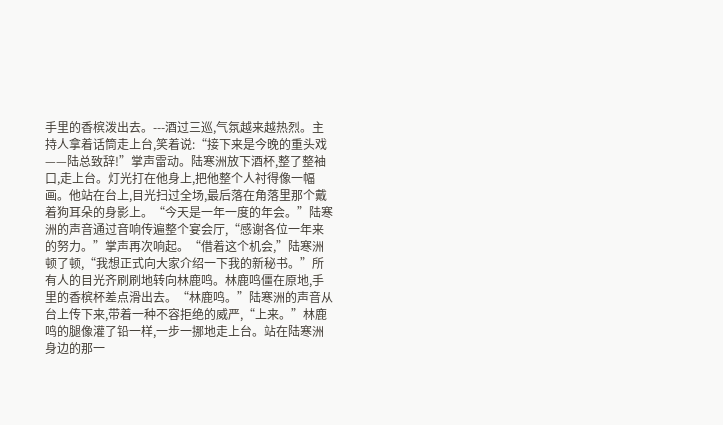手里的香槟泼出去。---酒过三巡,气氛越来越热烈。主持人拿着话筒走上台,笑着说:“接下来是今晚的重头戏——陆总致辞!”掌声雷动。陆寒洲放下酒杯,整了整袖口,走上台。灯光打在他身上,把他整个人衬得像一幅画。他站在台上,目光扫过全场,最后落在角落里那个戴着狗耳朵的身影上。“今天是一年一度的年会。”陆寒洲的声音通过音响传遍整个宴会厅,“感谢各位一年来的努力。”掌声再次响起。“借着这个机会,”陆寒洲顿了顿,“我想正式向大家介绍一下我的新秘书。”所有人的目光齐刷刷地转向林鹿鸣。林鹿鸣僵在原地,手里的香槟杯差点滑出去。“林鹿鸣。”陆寒洲的声音从台上传下来,带着一种不容拒绝的威严,“上来。”林鹿鸣的腿像灌了铅一样,一步一挪地走上台。站在陆寒洲身边的那一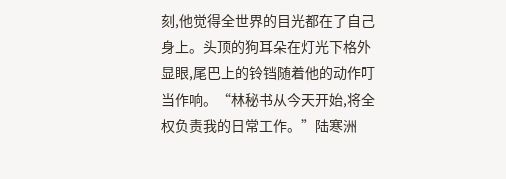刻,他觉得全世界的目光都在了自己身上。头顶的狗耳朵在灯光下格外显眼,尾巴上的铃铛随着他的动作叮当作响。“林秘书从今天开始,将全权负责我的日常工作。”陆寒洲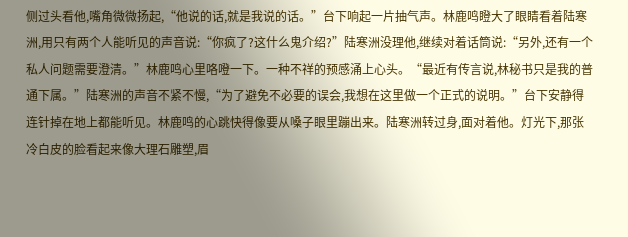侧过头看他,嘴角微微扬起,“他说的话,就是我说的话。”台下响起一片抽气声。林鹿鸣瞪大了眼睛看着陆寒洲,用只有两个人能听见的声音说:“你疯了?这什么鬼介绍?”陆寒洲没理他,继续对着话筒说:“另外,还有一个私人问题需要澄清。”林鹿鸣心里咯噔一下。一种不祥的预感涌上心头。“最近有传言说,林秘书只是我的普通下属。”陆寒洲的声音不紧不慢,“为了避免不必要的误会,我想在这里做一个正式的说明。”台下安静得连针掉在地上都能听见。林鹿鸣的心跳快得像要从嗓子眼里蹦出来。陆寒洲转过身,面对着他。灯光下,那张冷白皮的脸看起来像大理石雕塑,眉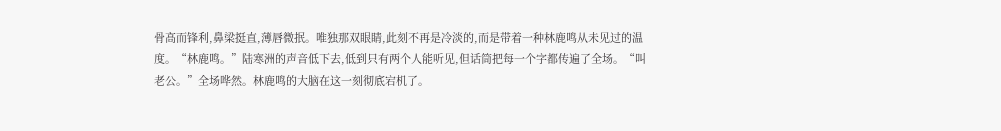骨高而锋利,鼻梁挺直,薄唇微抿。唯独那双眼睛,此刻不再是冷淡的,而是带着一种林鹿鸣从未见过的温度。“林鹿鸣。”陆寒洲的声音低下去,低到只有两个人能听见,但话筒把每一个字都传遍了全场。“叫老公。”全场哗然。林鹿鸣的大脑在这一刻彻底宕机了。